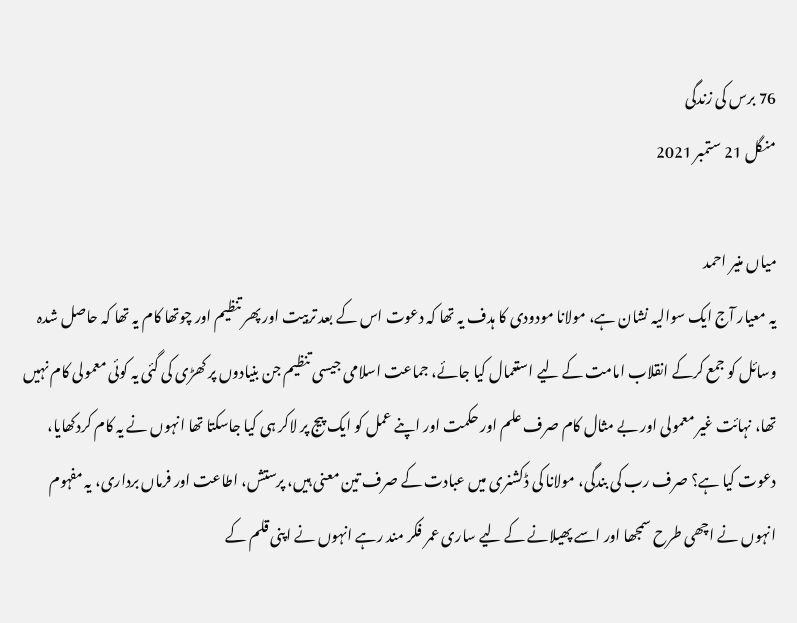76 برس کی زندگی
منگل 21 ستمبر 2021

میاں منیر احمد
یہ معیار آج ایک سوالیہ نشان ہے، مولانا مودودی کا ہدف یہ تھا کہ دعوت اس کے بعد تربیت اور پھر تنظیم اور چوتھا کام یہ تھا کہ حاصل شدہ وسائل کو جمع کرکے انقلاب امامت کے لیے استعمال کیا جائے، جماعت اسلامی جیسی تنظیم جن بنیادوں پر کھڑی کی گئی یہ کوئی معمولی کام نہیں تھا، نہائت غیر معمولی اور بے مثال کام صرف علم اور حکمت اور اپنے عمل کو ایک پیج پر لاکر ہی کیا جاسکتا تھا انہوں نے یہ کام کردکھایا، دعوت کیا ہے؟ صرف رب کی بندگی، مولانا کی ڈکشنری میں عبادت کے صرف تین معنی ہیں، پرستش، اطاعت اور فرماں برداری، یہ مفہوم انہوں نے اچھی طرح سمجھا اور اسے پھیلانے کے لیے ساری عمر فکر مند رہے انہوں نے اپنی قلم کے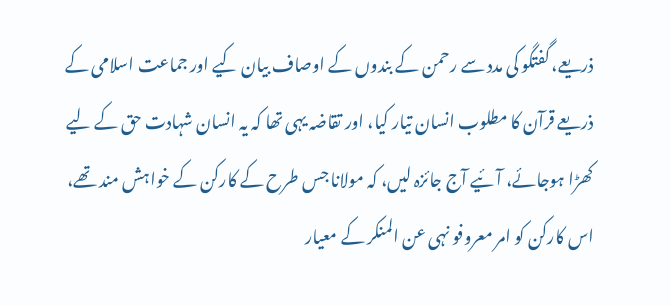ذریعے، گفتگو کی مدد سے رحمن کے بندوں کے اوصاف بیان کیے اور جماعت اسلامی کے ذریعے قرآن کا مطلوب انسان تیار کیا، اور تقاضہ یہی تھا کہ یہ انسان شہادت حق کے لیے کھڑا ہوجائے، آئیے آج جائزہ لیں، کہ مولانا جس طرح کے کارکن کے خواہش مند تھے، اس کارکن کو امر معروفو نہی عن المنکر کے معیار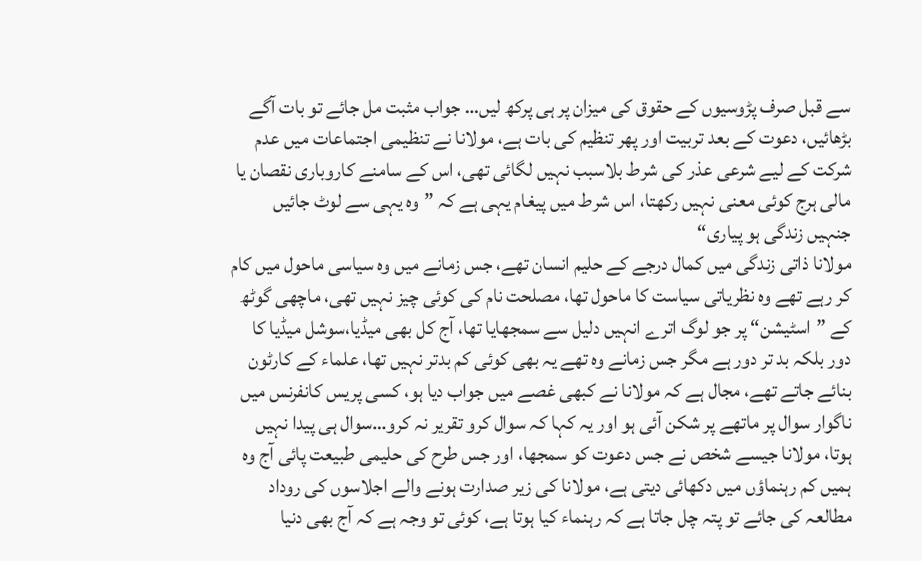سے قبل صرف پڑوسیوں کے حقوق کی میزان پر ہی پرکھ لیں… جواب مثبت مل جائے تو بات آگے بڑھائیں، دعوت کے بعد تربیت اور پھر تنظیم کی بات ہے، مولانا نے تنظیمی اجتماعات میں عدم شرکت کے لیے شرعی عذر کی شرط بلاسبب نہیں لگائی تھی، اس کے سامنے کاروباری نقصان یا مالی ہرج کوئی معنی نہیں رکھتا، اس شرط میں پیغام یہی ہے کہ ”وہ یہی سے لوٹ جائیں جنہیں زندگی ہو پیاری“
مولانا ذاتی زندگی میں کمال درجے کے حلیم انسان تھے، جس زمانے میں وہ سیاسی ماحول میں کام کر رہے تھے وہ نظریاتی سیاست کا ماحول تھا، مصلحت نام کی کوئی چیز نہیں تھی، ماچھی گوٹھ کے ”اسٹیشن“ پر جو لوگ اترے انہیں دلیل سے سمجھایا تھا، آج کل بھی میڈیا،سوشل میڈیا کا دور بلکہ بد تر دور ہے مگر جس زمانے وہ تھے یہ بھی کوئی کم بدتر نہیں تھا، علماء کے کارٹون بنائے جاتے تھے، مجال ہے کہ مولانا نے کبھی غصے میں جواب دیا ہو، کسی پریس کانفرنس میں ناگوار سوال پر ماتھے پر شکن آئی ہو اور یہ کہا کہ سوال کرو تقریر نہ کرو…سوال ہی پیدا نہیں ہوتا، مولانا جیسے شخص نے جس دعوت کو سمجھا، اور جس طرح کی حلیمی طبیعت پائی آج وہ ہمیں کم رہنماؤں میں دکھائی دیتی ہے، مولانا کی زیر صدارت ہونے والے اجلاسوں کی روداد مطالعہ کی جائے تو پتہ چل جاتا ہے کہ رہنماء کیا ہوتا ہے، کوئی تو وجہ ہے کہ آج بھی دنیا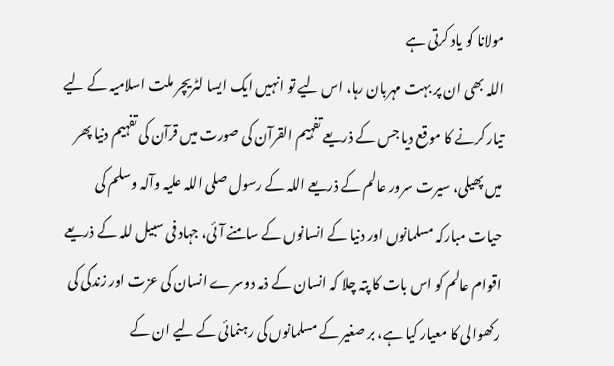مولانا کو یاد کرتی ہے
اللہ بھی ان پر بہت مہربان رہا، اس لیے تو انہیں ایک ایسا لٹریچر ملت اسلامیہ کے لیے تیار کرنے کا موقع دیا جس کے ذریعے تفہیم القرآن کی صورت میں قرآن کی تفہیم دنیا پھر میں پھیلی، سیرت سرور عالم کے ذریعے اللہ کے رسول صلی اللہ علیہ وآلہ وسلم کی حیات مبارکہ مسلمانوں اور دنیا کے انسانوں کے سامنے آئی، جہاد فی سبیل للہ کے ذریعے اقوام عالم کو اس بات کا پتہ چلا کہ انسان کے ذمہ دوسرے انسان کی عزت اور زندگی کی رکھوالی کا معیار کیا ہے، بر صغیر کے مسلمانوں کی رہنمائی کے لیے ان کے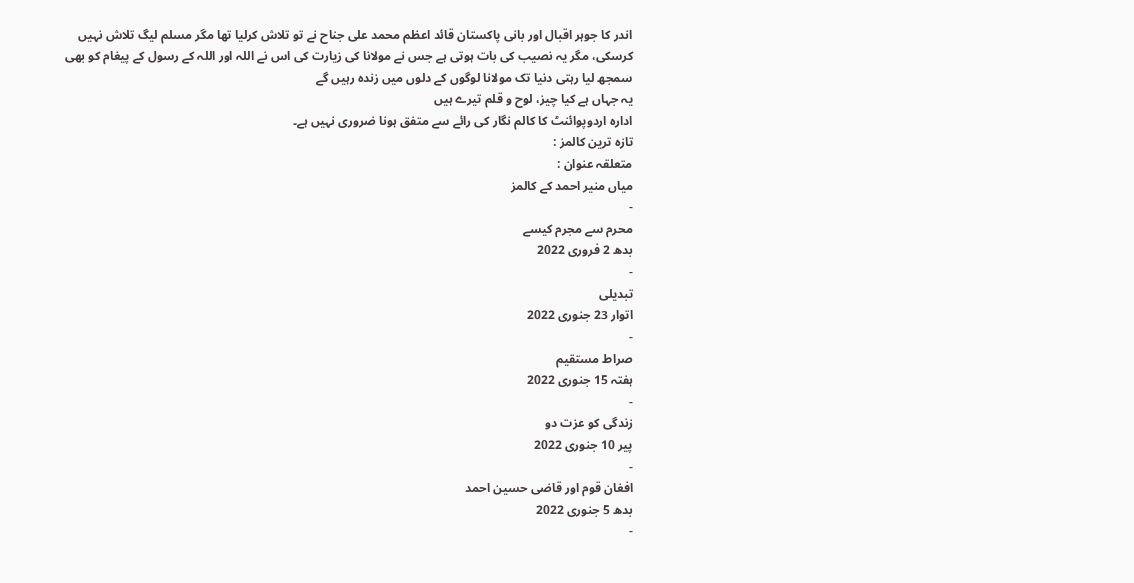اندر کا جوہر اقبال اور بانی پاکستان قائد اعظم محمد علی جناح نے تو تلاش کرلیا تھا مگر مسلم لیگ تلاش نہیں کرسکی، مگر یہ نصیب کی بات ہوتی ہے جس نے مولانا کی زیارت کی اس نے اللہ اور اللہ کے رسول کے پیغام کو بھی سمجھ لیا رہتی دنیا تک مولانا لوگوں کے دلوں میں زندہ رہیں گے
یہ جہاں ہے کیا چیز، لوح و قلم تیرے ہیں
ادارہ اردوپوائنٹ کا کالم نگار کی رائے سے متفق ہونا ضروری نہیں ہے۔
تازہ ترین کالمز :
متعلقہ عنوان :
میاں منیر احمد کے کالمز
-
محرم سے مجرم کیسے
بدھ 2 فروری 2022
-
تبدیلی
اتوار 23 جنوری 2022
-
صراط مستقیم
ہفتہ 15 جنوری 2022
-
زندگی کو عزت دو
پیر 10 جنوری 2022
-
افغان قوم اور قاضی حسین احمد
بدھ 5 جنوری 2022
-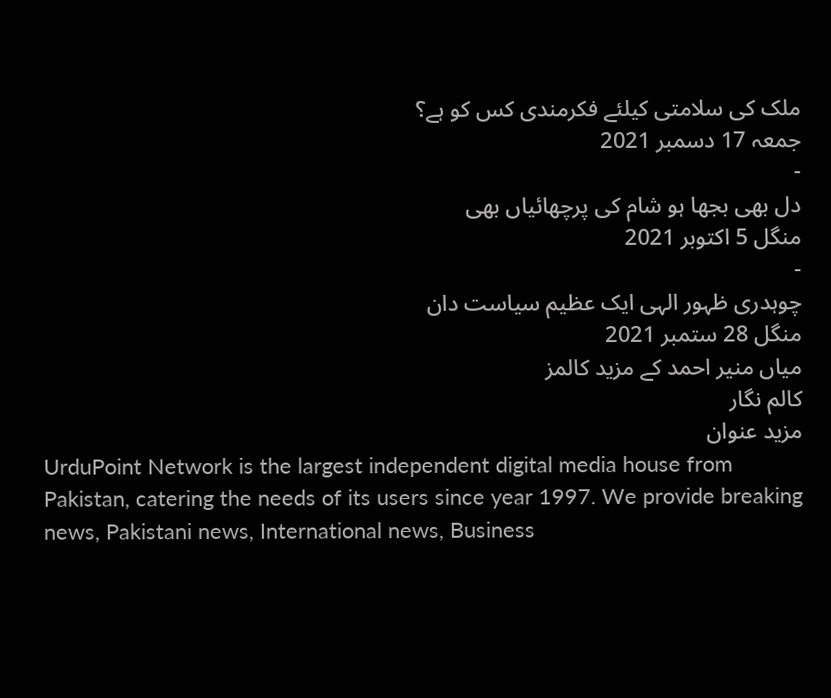ملک کی سلامتی کیلئے فکرمندی کس کو ہے؟
جمعہ 17 دسمبر 2021
-
دل بھی بجھا ہو شام کی پرچھائیاں بھی
منگل 5 اکتوبر 2021
-
چوہدری ظہور الہی ایک عظیم سیاست دان
منگل 28 ستمبر 2021
میاں منیر احمد کے مزید کالمز
کالم نگار
مزید عنوان
UrduPoint Network is the largest independent digital media house from Pakistan, catering the needs of its users since year 1997. We provide breaking news, Pakistani news, International news, Business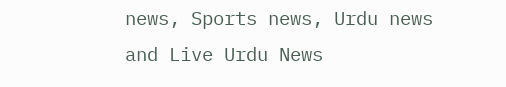news, Sports news, Urdu news and Live Urdu News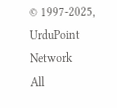© 1997-2025, UrduPoint Network
All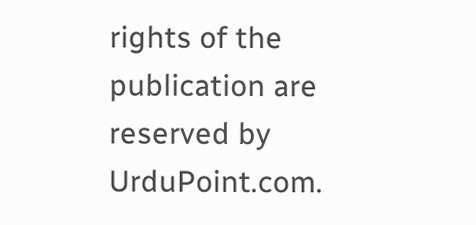rights of the publication are reserved by UrduPoint.com.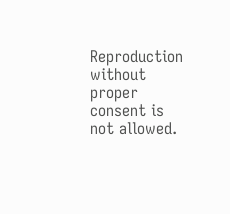Reproduction without proper consent is not allowed.